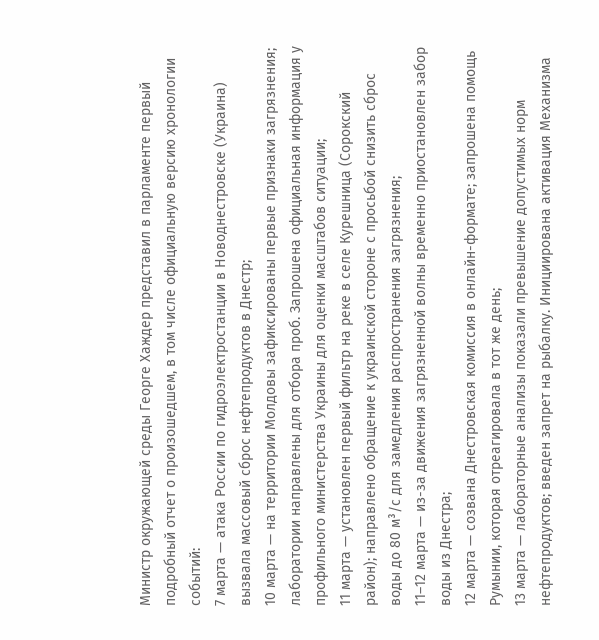Министр окружающей среды Георге Хаждер представил в парламенте первый подробный отчет о произошедшем, в том числе официальную версию хронологии событий:
7 марта — атака России по гидроэлектростанции в Новоднестровске (Украина) вызвала массовый сброс нефтепродуктов в Днестр;
10 марта — на территории Молдовы зафиксированы первые признаки загрязнения; лаборатории направлены для отбора проб. Запрошена официальная информация у профильного министерства Украины для оценки масштабов ситуации;
11 марта — установлен первый фильтр на реке в селе Курешница (Сорокский район); направлено обращение к украинской стороне с просьбой снизить сброс воды до 80 м³/с для замедления распространения загрязнения;
11–12 марта — из-за движения загрязненной волны временно приостановлен забор воды из Днестра;
12 марта — созвана Днестровская комиссия в онлайн-формате; запрошена помощь Румынии, которая отреагировала в тот же день;
13 марта — лабораторные анализы показали превышение допустимых норм нефтепродуктов; введен запрет на рыбалку. Инициирована активация Механизма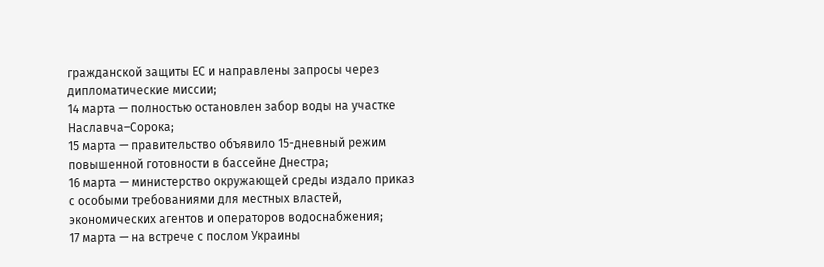гражданской защиты ЕС и направлены запросы через дипломатические миссии;
14 марта — полностью остановлен забор воды на участке Наславча–Сорока;
15 марта — правительство объявило 15-дневный режим повышенной готовности в бассейне Днестра;
16 марта — министерство окружающей среды издало приказ с особыми требованиями для местных властей, экономических агентов и операторов водоснабжения;
17 марта — на встрече с послом Украины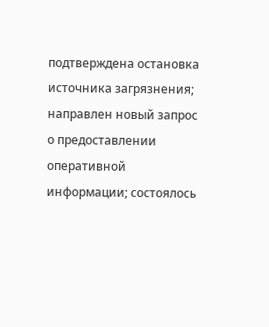подтверждена остановка источника загрязнения; направлен новый запрос о предоставлении оперативной информации; состоялось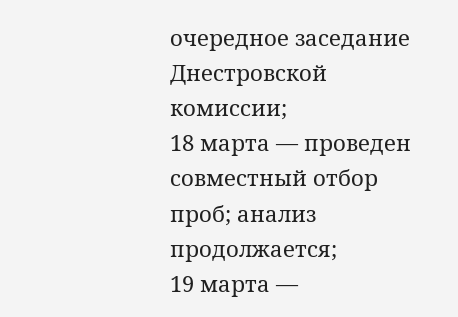очередное заседание Днестровской комиссии;
18 марта — проведен совместный отбор проб; анализ продолжается;
19 марта —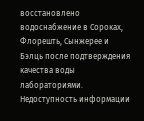восстановлено водоснабжение в Сороках, Флорешть, Сынжерее и Бэлць после подтверждения качества воды лабораториями.
Недоступность информации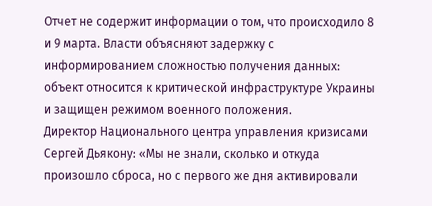Отчет не содержит информации о том, что происходило 8 и 9 марта. Власти объясняют задержку с информированием сложностью получения данных: объект относится к критической инфраструктуре Украины и защищен режимом военного положения.
Директор Национального центра управления кризисами Сергей Дьякону: «Мы не знали, сколько и откуда произошло сброса, но с первого же дня активировали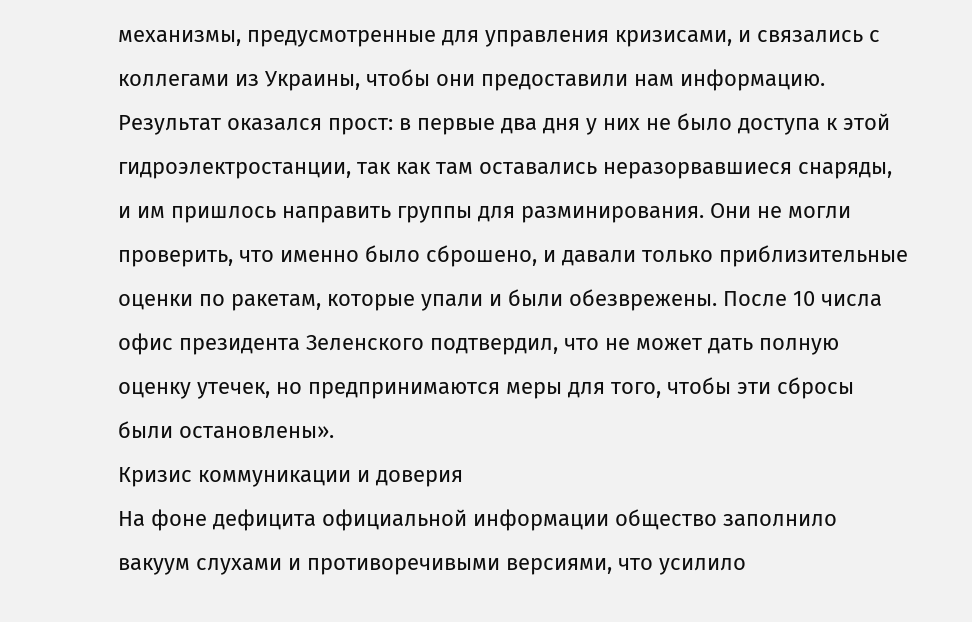механизмы, предусмотренные для управления кризисами, и связались с коллегами из Украины, чтобы они предоставили нам информацию. Результат оказался прост: в первые два дня у них не было доступа к этой гидроэлектростанции, так как там оставались неразорвавшиеся снаряды, и им пришлось направить группы для разминирования. Они не могли проверить, что именно было сброшено, и давали только приблизительные оценки по ракетам, которые упали и были обезврежены. После 10 числа офис президента Зеленского подтвердил, что не может дать полную оценку утечек, но предпринимаются меры для того, чтобы эти сбросы были остановлены».
Кризис коммуникации и доверия
На фоне дефицита официальной информации общество заполнило вакуум слухами и противоречивыми версиями, что усилило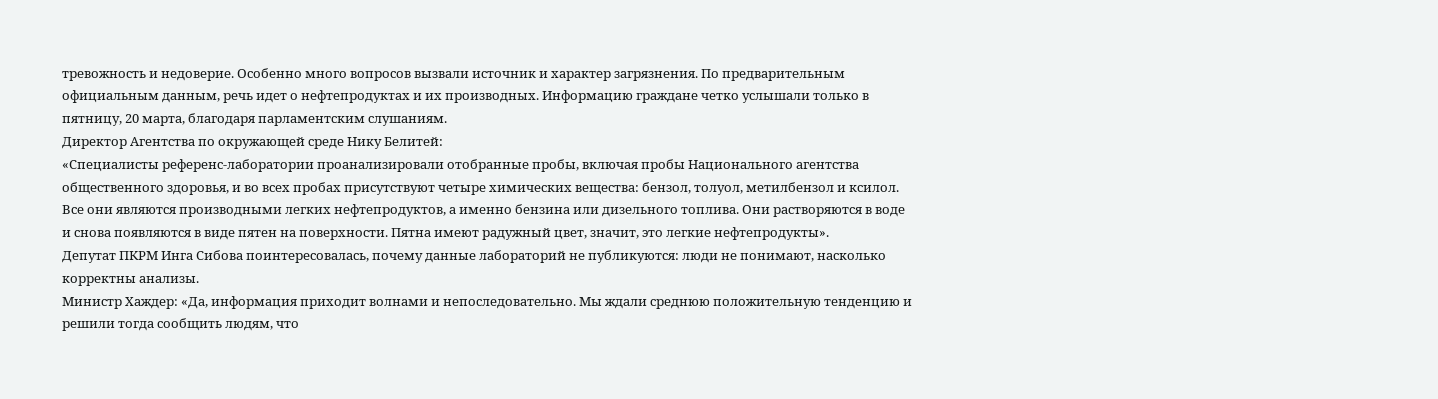тревожность и недоверие. Особенно много вопросов вызвали источник и характер загрязнения. По предварительным официальным данным, речь идет о нефтепродуктах и их производных. Информацию граждане четко услышали только в пятницу, 20 марта, благодаря парламентским слушаниям.
Директор Агентства по окружающей среде Нику Белитей:
«Специалисты референс-лаборатории проанализировали отобранные пробы, включая пробы Национального агентства общественного здоровья, и во всех пробах присутствуют четыре химических вещества: бензол, толуол, метилбензол и ксилол. Все они являются производными легких нефтепродуктов, а именно бензина или дизельного топлива. Они растворяются в воде и снова появляются в виде пятен на поверхности. Пятна имеют радужный цвет, значит, это легкие нефтепродукты».
Депутат ПКРМ Инга Сибова поинтересовалась, почему данные лабораторий не публикуются: люди не понимают, насколько корректны анализы.
Министр Хаждер: «Да, информация приходит волнами и непоследовательно. Мы ждали среднюю положительную тенденцию и решили тогда сообщить людям, что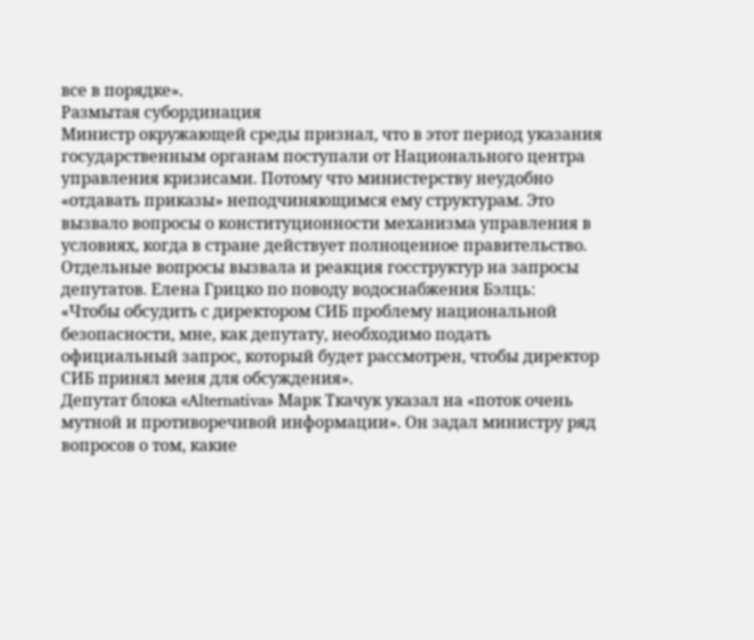все в порядке».
Размытая субординация
Министр окружающей среды признал, что в этот период указания государственным органам поступали от Национального центра управления кризисами. Потому что министерству неудобно «отдавать приказы» неподчиняющимся ему структурам. Это вызвало вопросы о конституционности механизма управления в условиях, когда в стране действует полноценное правительство.
Отдельные вопросы вызвала и реакция госструктур на запросы депутатов. Елена Грицко по поводу водоснабжения Бэлць:
«Чтобы обсудить с директором СИБ проблему национальной безопасности, мне, как депутату, необходимо подать официальный запрос, который будет рассмотрен, чтобы директор СИБ принял меня для обсуждения».
Депутат блока «Alternativa» Марк Ткачук указал на «поток очень мутной и противоречивой информации». Он задал министру ряд вопросов о том, какие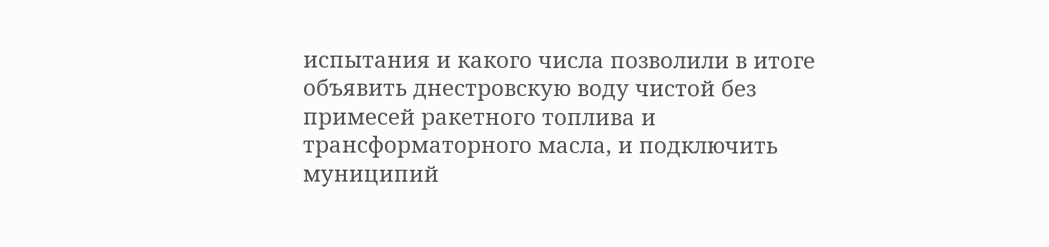испытания и какого числа позволили в итоге объявить днестровскую воду чистой без примесей ракетного топлива и трансформаторного масла, и подключить муниципий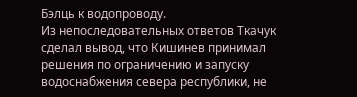Бэлць к водопроводу.
Из непоследовательных ответов Ткачук сделал вывод, что Кишинев принимал решения по ограничению и запуску водоснабжения севера республики, не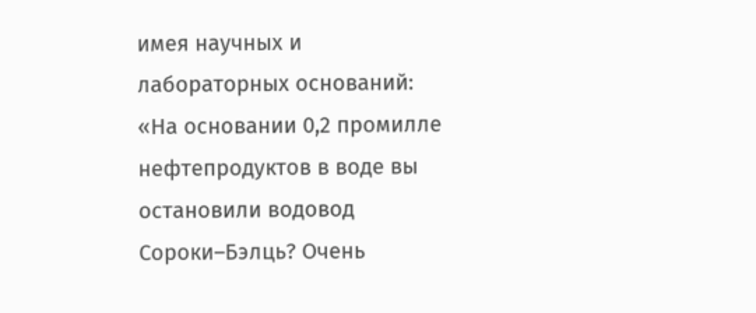имея научных и лабораторных оснований:
«На основании 0,2 промилле нефтепродуктов в воде вы остановили водовод Сороки–Бэлць? Очень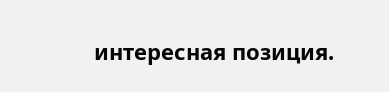интересная позиция.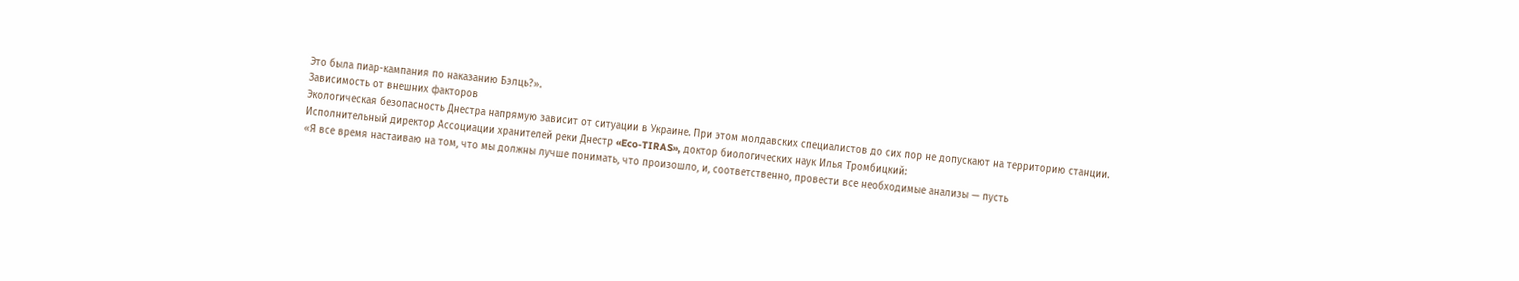Это была пиар-кампания по наказанию Бэлць?».
Зависимость от внешних факторов
Экологическая безопасность Днестра напрямую зависит от ситуации в Украине. При этом молдавских специалистов до сих пор не допускают на территорию станции.
Исполнительный директор Ассоциации хранителей реки Днестр «Eco-TIRAS», доктор биологических наук Илья Тромбицкий:
«Я все время настаиваю на том, что мы должны лучше понимать, что произошло, и, соответственно, провести все необходимые анализы — пусть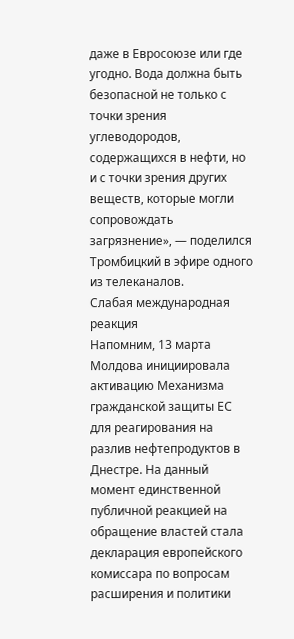даже в Евросоюзе или где угодно. Вода должна быть безопасной не только с точки зрения углеводородов, содержащихся в нефти, но и с точки зрения других веществ, которые могли сопровождать загрязнение», — поделился Тромбицкий в эфире одного из телеканалов.
Слабая международная реакция
Напомним, 13 марта Молдова инициировала активацию Механизма гражданской защиты ЕС для реагирования на разлив нефтепродуктов в Днестре. На данный момент единственной публичной реакцией на обращение властей стала декларация европейского комиссара по вопросам расширения и политики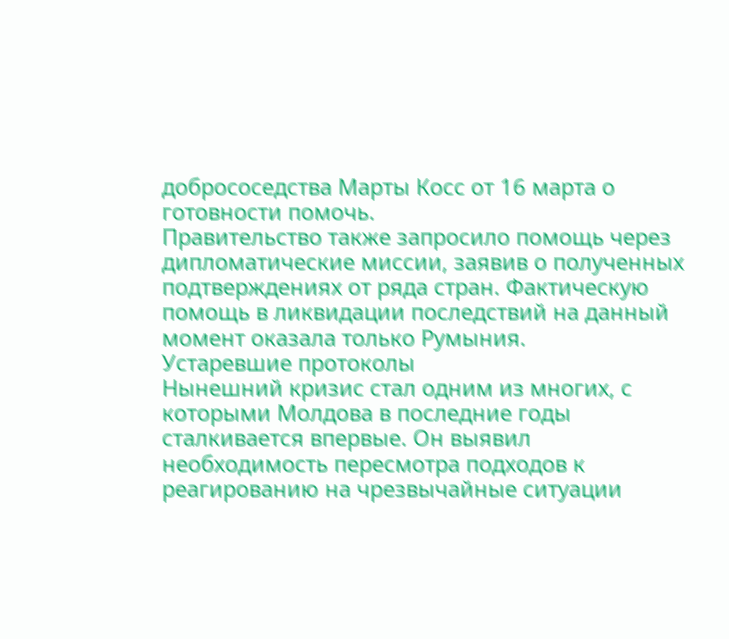добрососедства Марты Косс от 16 марта о готовности помочь.
Правительство также запросило помощь через дипломатические миссии, заявив о полученных подтверждениях от ряда стран. Фактическую помощь в ликвидации последствий на данный момент оказала только Румыния.
Устаревшие протоколы
Нынешний кризис стал одним из многих, с которыми Молдова в последние годы сталкивается впервые. Он выявил необходимость пересмотра подходов к реагированию на чрезвычайные ситуации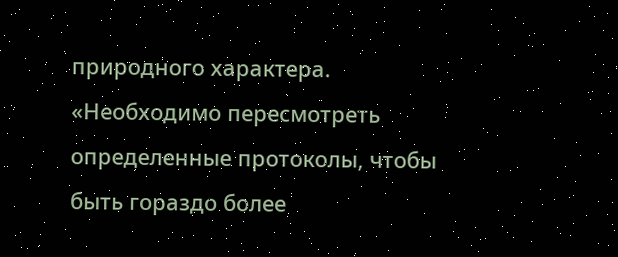природного характера.
«Необходимо пересмотреть определенные протоколы, чтобы быть гораздо более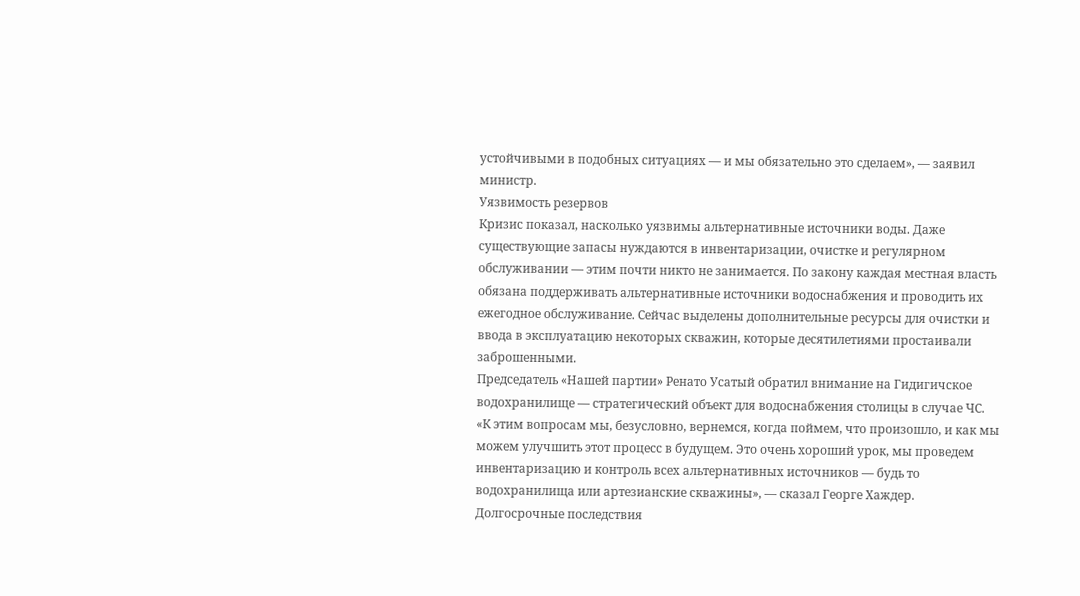устойчивыми в подобных ситуациях — и мы обязательно это сделаем», — заявил министр.
Уязвимость резервов
Кризис показал, насколько уязвимы альтернативные источники воды. Даже существующие запасы нуждаются в инвентаризации, очистке и регулярном обслуживании — этим почти никто не занимается. По закону каждая местная власть обязана поддерживать альтернативные источники водоснабжения и проводить их ежегодное обслуживание. Сейчас выделены дополнительные ресурсы для очистки и ввода в эксплуатацию некоторых скважин, которые десятилетиями простаивали заброшенными.
Председатель «Нашей партии» Ренато Усатый обратил внимание на Гидигичское водохранилище — стратегический объект для водоснабжения столицы в случае ЧС.
«К этим вопросам мы, безусловно, вернемся, когда поймем, что произошло, и как мы можем улучшить этот процесс в будущем. Это очень хороший урок, мы проведем инвентаризацию и контроль всех альтернативных источников — будь то водохранилища или артезианские скважины», — сказал Георге Хаждер.
Долгосрочные последствия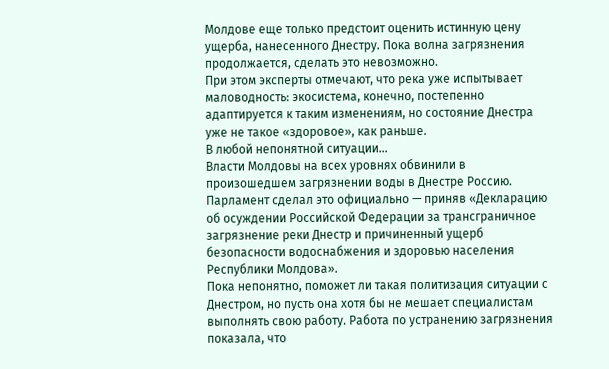Молдове еще только предстоит оценить истинную цену ущерба, нанесенного Днестру. Пока волна загрязнения продолжается, сделать это невозможно.
При этом эксперты отмечают, что река уже испытывает маловодность: экосистема, конечно, постепенно адаптируется к таким изменениям, но состояние Днестра уже не такое «здоровое», как раньше.
В любой непонятной ситуации…
Власти Молдовы на всех уровнях обвинили в произошедшем загрязнении воды в Днестре Россию. Парламент сделал это официально — приняв «Декларацию об осуждении Российской Федерации за трансграничное загрязнение реки Днестр и причиненный ущерб безопасности водоснабжения и здоровью населения Республики Молдова».
Пока непонятно, поможет ли такая политизация ситуации с Днестром, но пусть она хотя бы не мешает специалистам выполнять свою работу. Работа по устранению загрязнения показала, что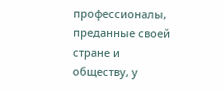профессионалы, преданные своей стране и обществу, у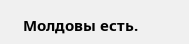Молдовы есть.